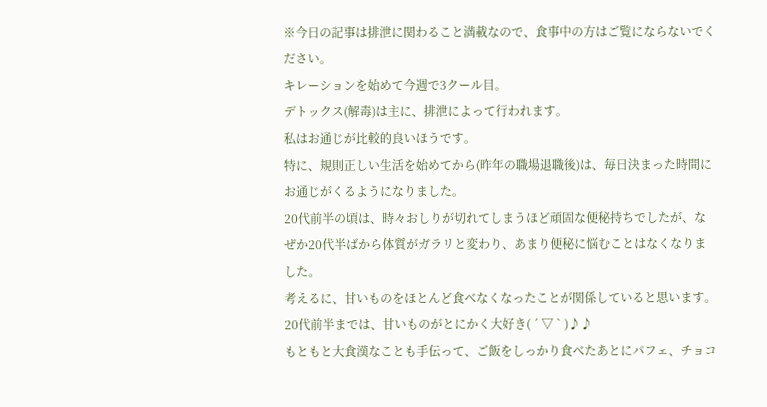※今日の記事は排泄に関わること満載なので、食事中の方はご覧にならないでください。
キレーションを始めて今週で3クール目。
デトックス(解毒)は主に、排泄によって行われます。
私はお通じが比較的良いほうです。
特に、規則正しい生活を始めてから(昨年の職場退職後)は、毎日決まった時間にお通じがくるようになりました。
20代前半の頃は、時々おしりが切れてしまうほど頑固な便秘持ちでしたが、なぜか20代半ばから体質がガラリと変わり、あまり便秘に悩むことはなくなりました。
考えるに、甘いものをほとんど食べなくなったことが関係していると思います。
20代前半までは、甘いものがとにかく大好き( ´ ▽ ` )♪♪
もともと大食漢なことも手伝って、ご飯をしっかり食べたあとにパフェ、チョコ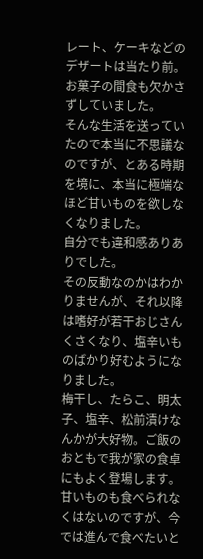レート、ケーキなどのデザートは当たり前。
お菓子の間食も欠かさずしていました。
そんな生活を送っていたので本当に不思議なのですが、とある時期を境に、本当に極端なほど甘いものを欲しなくなりました。
自分でも違和感ありありでした。
その反動なのかはわかりませんが、それ以降は嗜好が若干おじさんくさくなり、塩辛いものばかり好むようになりました。
梅干し、たらこ、明太子、塩辛、松前漬けなんかが大好物。ご飯のおともで我が家の食卓にもよく登場します。
甘いものも食べられなくはないのですが、今では進んで食べたいと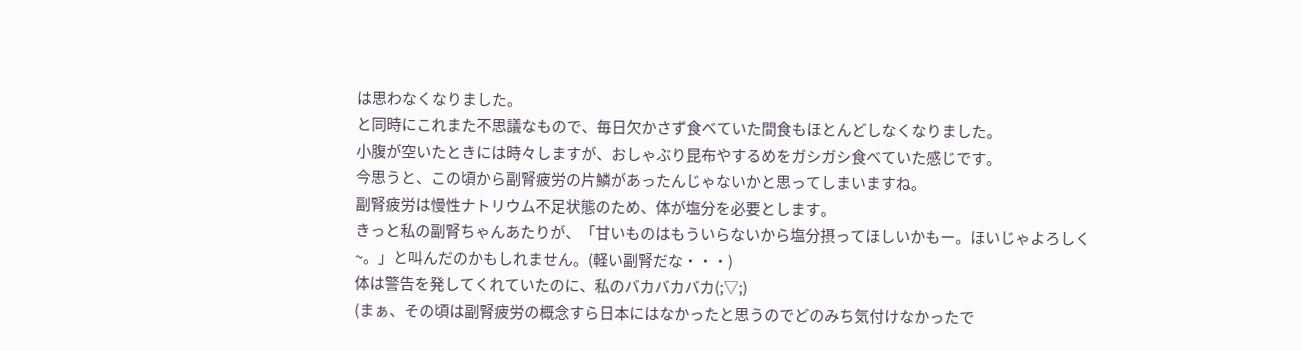は思わなくなりました。
と同時にこれまた不思議なもので、毎日欠かさず食べていた間食もほとんどしなくなりました。
小腹が空いたときには時々しますが、おしゃぶり昆布やするめをガシガシ食べていた感じです。
今思うと、この頃から副腎疲労の片鱗があったんじゃないかと思ってしまいますね。
副腎疲労は慢性ナトリウム不足状態のため、体が塩分を必要とします。
きっと私の副腎ちゃんあたりが、「甘いものはもういらないから塩分摂ってほしいかもー。ほいじゃよろしく~。」と叫んだのかもしれません。(軽い副腎だな・・・)
体は警告を発してくれていたのに、私のバカバカバカ(;▽;)
(まぁ、その頃は副腎疲労の概念すら日本にはなかったと思うのでどのみち気付けなかったで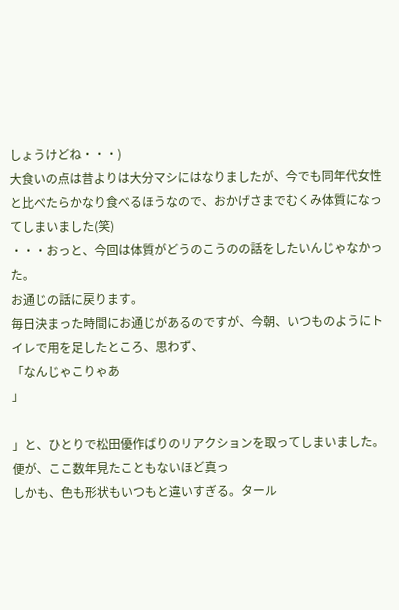しょうけどね・・・)
大食いの点は昔よりは大分マシにはなりましたが、今でも同年代女性と比べたらかなり食べるほうなので、おかげさまでむくみ体質になってしまいました(笑)
・・・おっと、今回は体質がどうのこうのの話をしたいんじゃなかった。
お通じの話に戻ります。
毎日決まった時間にお通じがあるのですが、今朝、いつものようにトイレで用を足したところ、思わず、
「なんじゃこりゃあ
」

」と、ひとりで松田優作ばりのリアクションを取ってしまいました。
便が、ここ数年見たこともないほど真っ
しかも、色も形状もいつもと違いすぎる。タール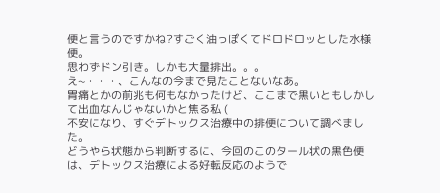便と言うのですかね?すごく油っぽくてドロドロッとした水様便。
思わずドン引き。しかも大量排出。。。
え~・・・、こんなの今まで見たことないなあ。
胃痛とかの前兆も何もなかったけど、ここまで黒いともしかして出血なんじゃないかと焦る私 (
不安になり、すぐデトックス治療中の排便について調べました。
どうやら状態から判断するに、今回のこのタール状の黒色便は、デトックス治療による好転反応のようで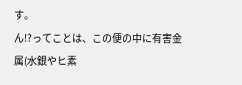す。
ん!?ってことは、この便の中に有害金属(水銀やヒ素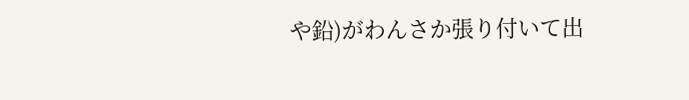や鉛)がわんさか張り付いて出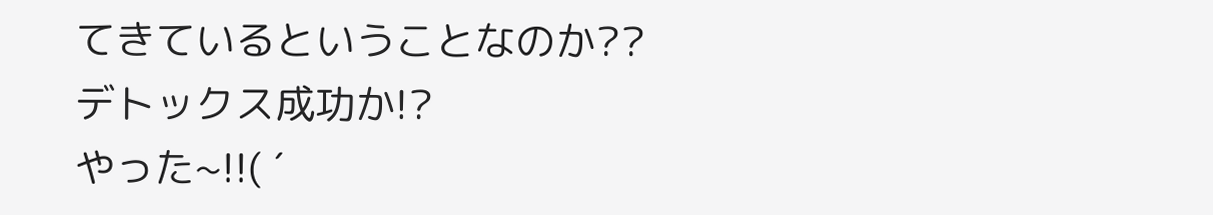てきているということなのか??
デトックス成功か!?
やった~!!( ´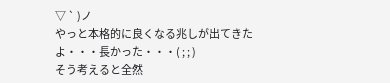▽ ` )ノ
やっと本格的に良くなる兆しが出てきたよ・・・長かった・・・( ; ; )
そう考えると全然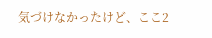気づけなかったけど、ここ2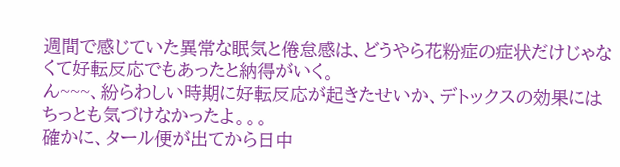週間で感じていた異常な眠気と倦怠感は、どうやら花粉症の症状だけじゃなくて好転反応でもあったと納得がいく。
ん~~~、紛らわしい時期に好転反応が起きたせいか、デトックスの効果にはちっとも気づけなかったよ。。。
確かに、タール便が出てから日中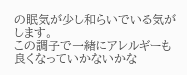の眠気が少し和らいでいる気がします。
この調子で一緒にアレルギーも良くなっていかないかな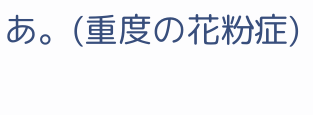あ。(重度の花粉症)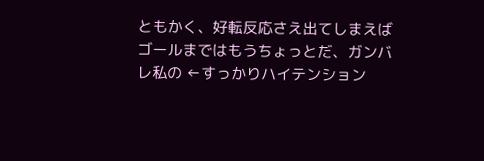ともかく、好転反応さえ出てしまえばゴールまではもうちょっとだ、ガンバレ私の ←すっかりハイテンション